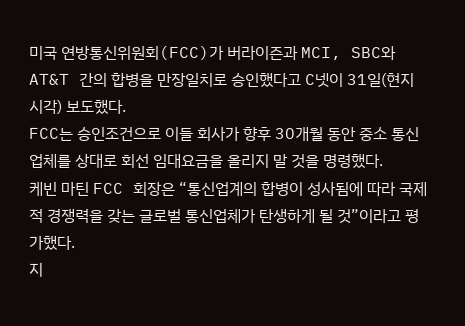미국 연방통신위원회(FCC)가 버라이즌과 MCI, SBC와 AT&T 간의 합병을 만장일치로 승인했다고 C넷이 31일(현지시각) 보도했다.
FCC는 승인조건으로 이들 회사가 향후 30개월 동안 중소 통신업체를 상대로 회선 임대요금을 올리지 말 것을 명령했다.
케빈 마틴 FCC 회장은 “통신업계의 합병이 성사됨에 따라 국제적 경쟁력을 갖는 글로벌 통신업체가 탄생하게 될 것”이라고 평가했다.
지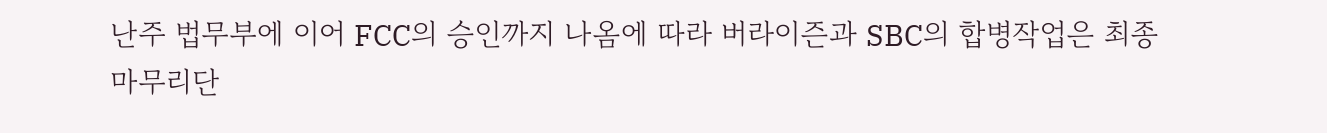난주 법무부에 이어 FCC의 승인까지 나옴에 따라 버라이즌과 SBC의 합병작업은 최종 마무리단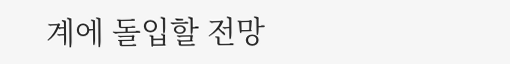계에 돌입할 전망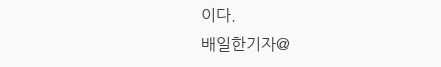이다.
배일한기자@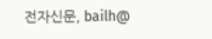전자신문, bailh@